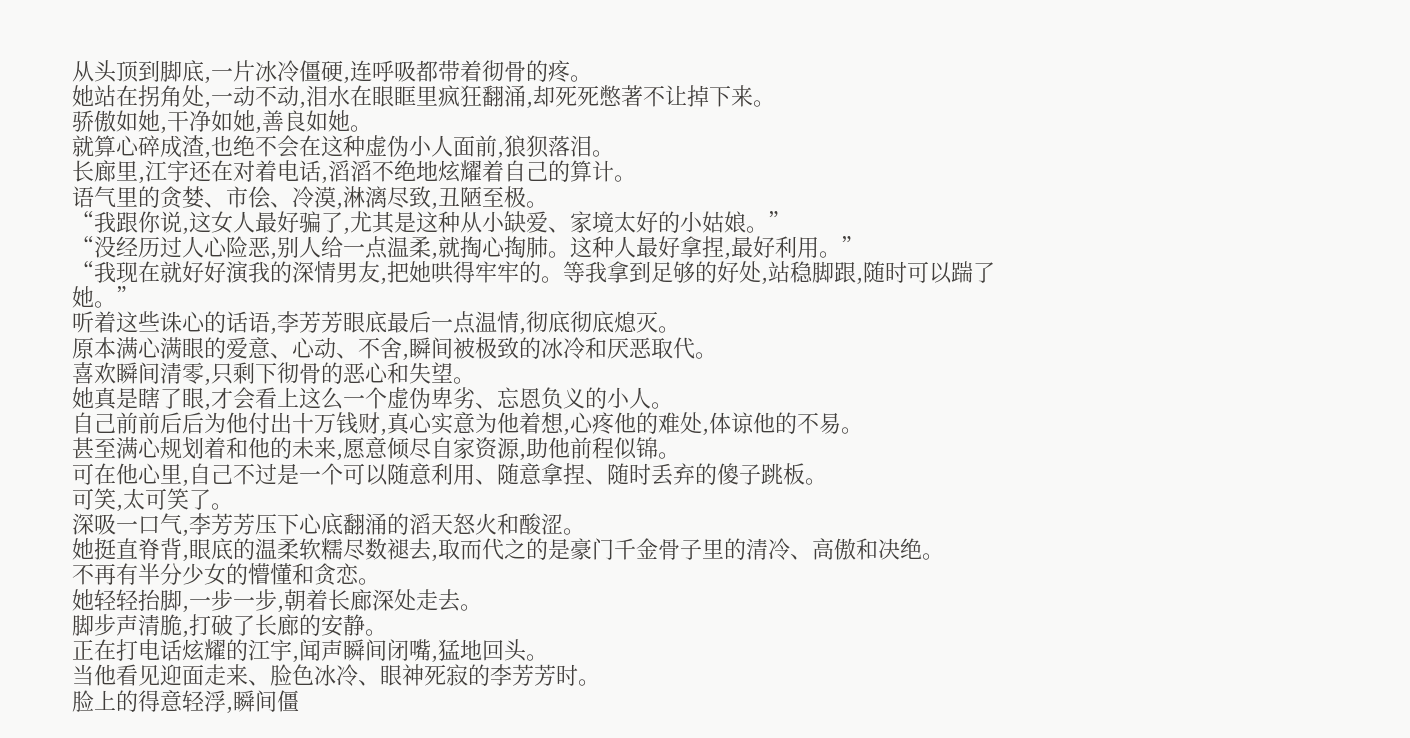从头顶到脚底,一片冰冷僵硬,连呼吸都带着彻骨的疼。
她站在拐角处,一动不动,泪水在眼眶里疯狂翻涌,却死死憋著不让掉下来。
骄傲如她,干净如她,善良如她。
就算心碎成渣,也绝不会在这种虚伪小人面前,狼狈落泪。
长廊里,江宇还在对着电话,滔滔不绝地炫耀着自己的算计。
语气里的贪婪、市侩、冷漠,淋漓尽致,丑陋至极。
“我跟你说,这女人最好骗了,尤其是这种从小缺爱、家境太好的小姑娘。”
“没经历过人心险恶,别人给一点温柔,就掏心掏肺。这种人最好拿捏,最好利用。”
“我现在就好好演我的深情男友,把她哄得牢牢的。等我拿到足够的好处,站稳脚跟,随时可以踹了她。”
听着这些诛心的话语,李芳芳眼底最后一点温情,彻底彻底熄灭。
原本满心满眼的爱意、心动、不舍,瞬间被极致的冰冷和厌恶取代。
喜欢瞬间清零,只剩下彻骨的恶心和失望。
她真是瞎了眼,才会看上这么一个虚伪卑劣、忘恩负义的小人。
自己前前后后为他付出十万钱财,真心实意为他着想,心疼他的难处,体谅他的不易。
甚至满心规划着和他的未来,愿意倾尽自家资源,助他前程似锦。
可在他心里,自己不过是一个可以随意利用、随意拿捏、随时丢弃的傻子跳板。
可笑,太可笑了。
深吸一口气,李芳芳压下心底翻涌的滔天怒火和酸涩。
她挺直脊背,眼底的温柔软糯尽数褪去,取而代之的是豪门千金骨子里的清冷、高傲和决绝。
不再有半分少女的懵懂和贪恋。
她轻轻抬脚,一步一步,朝着长廊深处走去。
脚步声清脆,打破了长廊的安静。
正在打电话炫耀的江宇,闻声瞬间闭嘴,猛地回头。
当他看见迎面走来、脸色冰冷、眼神死寂的李芳芳时。
脸上的得意轻浮,瞬间僵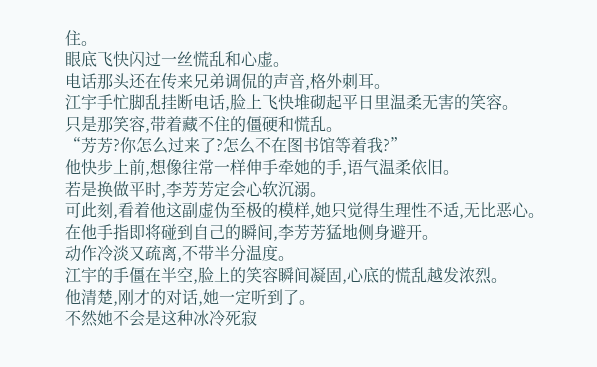住。
眼底飞快闪过一丝慌乱和心虚。
电话那头还在传来兄弟调侃的声音,格外刺耳。
江宇手忙脚乱挂断电话,脸上飞快堆砌起平日里温柔无害的笑容。
只是那笑容,带着藏不住的僵硬和慌乱。
“芳芳?你怎么过来了?怎么不在图书馆等着我?”
他快步上前,想像往常一样伸手牵她的手,语气温柔依旧。
若是换做平时,李芳芳定会心软沉溺。
可此刻,看着他这副虚伪至极的模样,她只觉得生理性不适,无比恶心。
在他手指即将碰到自己的瞬间,李芳芳猛地侧身避开。
动作冷淡又疏离,不带半分温度。
江宇的手僵在半空,脸上的笑容瞬间凝固,心底的慌乱越发浓烈。
他清楚,刚才的对话,她一定听到了。
不然她不会是这种冰冷死寂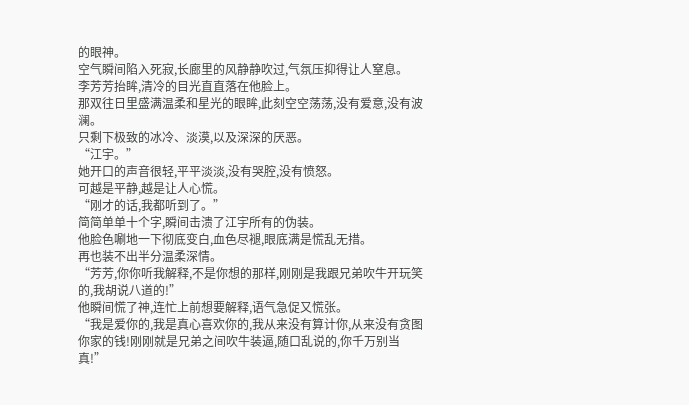的眼神。
空气瞬间陷入死寂,长廊里的风静静吹过,气氛压抑得让人窒息。
李芳芳抬眸,清冷的目光直直落在他脸上。
那双往日里盛满温柔和星光的眼眸,此刻空空荡荡,没有爱意,没有波澜。
只剩下极致的冰冷、淡漠,以及深深的厌恶。
“江宇。”
她开口的声音很轻,平平淡淡,没有哭腔,没有愤怒。
可越是平静,越是让人心慌。
“刚才的话,我都听到了。”
简简单单十个字,瞬间击溃了江宇所有的伪装。
他脸色唰地一下彻底变白,血色尽褪,眼底满是慌乱无措。
再也装不出半分温柔深情。
“芳芳,你你听我解释,不是你想的那样,刚刚是我跟兄弟吹牛开玩笑的,我胡说八道的!”
他瞬间慌了神,连忙上前想要解释,语气急促又慌张。
“我是爱你的,我是真心喜欢你的,我从来没有算计你,从来没有贪图你家的钱!刚刚就是兄弟之间吹牛装逼,随口乱说的,你千万别当真!”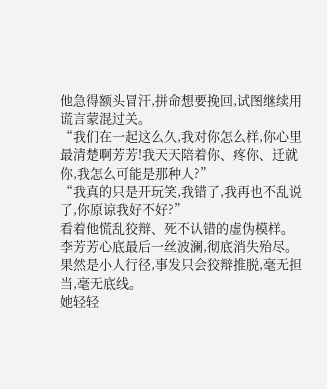他急得额头冒汗,拼命想要挽回,试图继续用谎言蒙混过关。
“我们在一起这么久,我对你怎么样,你心里最清楚啊芳芳!我天天陪着你、疼你、迁就你,我怎么可能是那种人?”
“我真的只是开玩笑,我错了,我再也不乱说了,你原谅我好不好?”
看着他慌乱狡辩、死不认错的虚伪模样。
李芳芳心底最后一丝波澜,彻底消失殆尽。
果然是小人行径,事发只会狡辩推脱,毫无担当,毫无底线。
她轻轻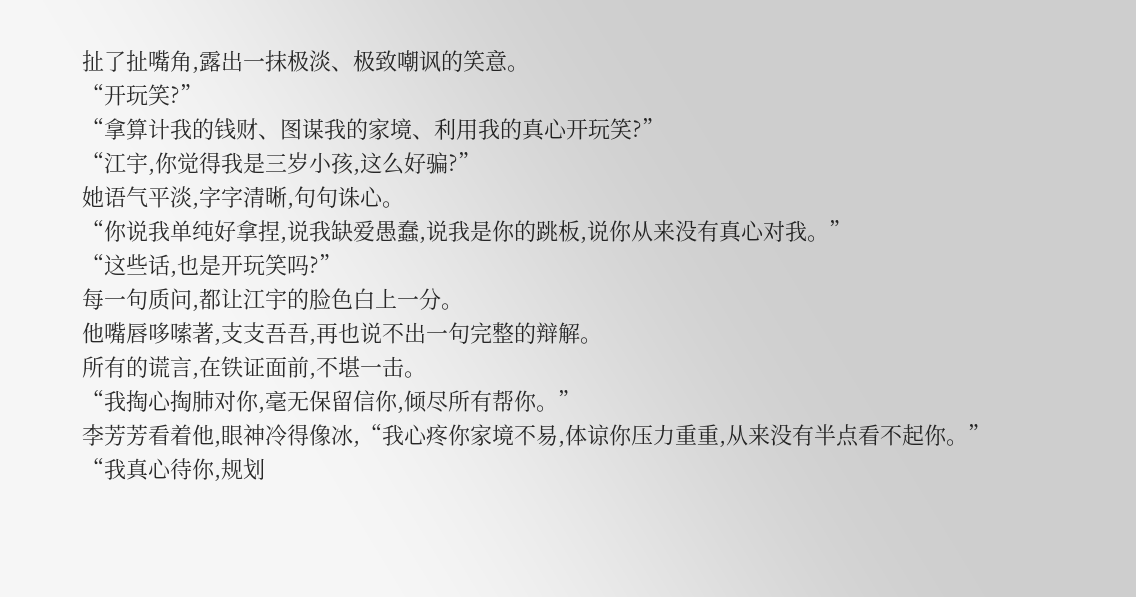扯了扯嘴角,露出一抹极淡、极致嘲讽的笑意。
“开玩笑?”
“拿算计我的钱财、图谋我的家境、利用我的真心开玩笑?”
“江宇,你觉得我是三岁小孩,这么好骗?”
她语气平淡,字字清晰,句句诛心。
“你说我单纯好拿捏,说我缺爱愚蠢,说我是你的跳板,说你从来没有真心对我。”
“这些话,也是开玩笑吗?”
每一句质问,都让江宇的脸色白上一分。
他嘴唇哆嗦著,支支吾吾,再也说不出一句完整的辩解。
所有的谎言,在铁证面前,不堪一击。
“我掏心掏肺对你,毫无保留信你,倾尽所有帮你。”
李芳芳看着他,眼神冷得像冰,“我心疼你家境不易,体谅你压力重重,从来没有半点看不起你。”
“我真心待你,规划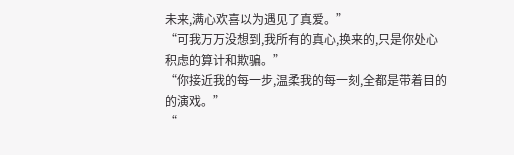未来,满心欢喜以为遇见了真爱。”
“可我万万没想到,我所有的真心,换来的,只是你处心积虑的算计和欺骗。”
“你接近我的每一步,温柔我的每一刻,全都是带着目的的演戏。”
“